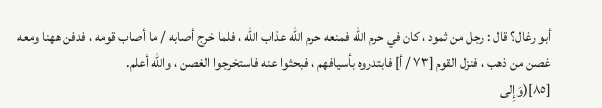أبو رغال؟ قال : رجل من ثمود ، كان في حرم الله فمنعه حرم الله عذاب الله ، فلما خرج أصابه / ما أصاب قومه ، فدفن ههنا ومعه غصن من ذهب ، فنزل القوم [٧٣ / أ] فابتدروه بأسيافهم ، فبحثوا عنه فاستخرجوا الغصن ، والله أعلم.
[٨٥](وَإِلى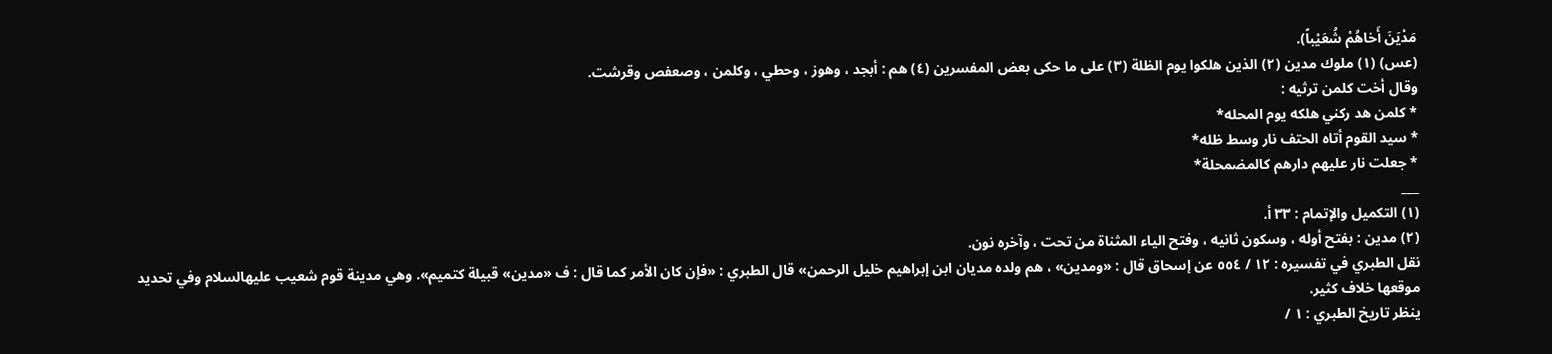مَدْيَنَ أَخاهُمْ شُعَيْباً).
(عس) (١) ملوك مدين (٢) الذين هلكوا يوم الظلة (٣) على ما حكى بعض المفسرين (٤) هم : أبجد ، وهوز ، وحطي ، وكلمن ، وصعفص وقرشت.
وقال أخت كلمن ترثيه :
* كلمن هد ركني هلكه يوم المحله*
* سيد القوم أتاه الحتف نار وسط ظله*
* جعلت نار عليهم دارهم كالمضمحلة*
___
(١) التكميل والإتمام : ٣٣ أ.
(٢) مدين : بفتح أوله ، وسكون ثانيه ، وفتح الياء المثناة من تحت ، وآخره نون.
نقل الطبري في تفسيره : ١٢ / ٥٥٤ عن إسحاق قال : «ومدين» ، هم ولده مديان ابن إبراهيم خليل الرحمن» قال الطبري : «فإن كان الأمر كما قال : ف «مدين» قبيلة كتميم». وهي مدينة قوم شعيب عليهالسلام وفي تحديد موقعها خلاف كثير.
ينظر تاريخ الطبري : ١ /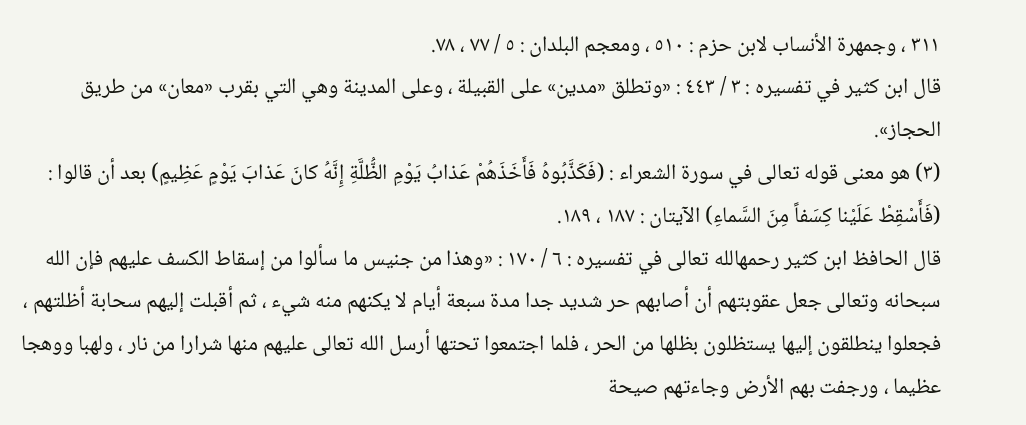٣١١ ، وجمهرة الأنساب لابن حزم : ٥١٠ ، ومعجم البلدان : ٥ / ٧٧ ، ٧٨.
قال ابن كثير في تفسيره : ٣ / ٤٤٣ : «وتطلق «مدين» على القبيلة ، وعلى المدينة وهي التي بقرب «معان» من طريق الحجاز».
(٣) هو معنى قوله تعالى في سورة الشعراء : (فَكَذَّبُوهُ فَأَخَذَهُمْ عَذابُ يَوْمِ الظُّلَّةِ إِنَّهُ كانَ عَذابَ يَوْمٍ عَظِيمٍ) بعد أن قالوا : (فَأَسْقِطْ عَلَيْنا كِسَفاً مِنَ السَّماءِ) الآيتان : ١٨٧ ، ١٨٩.
قال الحافظ ابن كثير رحمهالله تعالى في تفسيره : ٦ / ١٧٠ : «وهذا من جنيس ما سألوا من إسقاط الكسف عليهم فإن الله سبحانه وتعالى جعل عقوبتهم أن أصابهم حر شديد جدا مدة سبعة أيام لا يكنهم منه شيء ، ثم أقبلت إليهم سحابة أظلتهم ، فجعلوا ينطلقون إليها يستظلون بظلها من الحر ، فلما اجتمعوا تحتها أرسل الله تعالى عليهم منها شرارا من نار ، ولهبا ووهجا عظيما ، ورجفت بهم الأرض وجاءتهم صيحة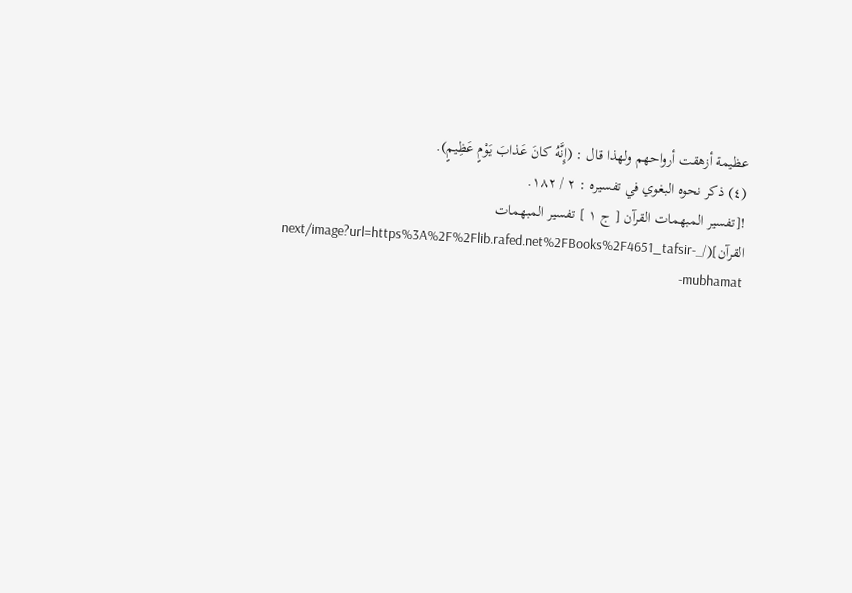عظيمة أزهقت أرواحهم ولهذا قال : (إِنَّهُ كانَ عَذابَ يَوْمٍ عَظِيمٍ).
(٤) ذكر نحوه البغوي في تفسيره : ٢ / ١٨٢.
![تفسير المبهمات القرآن [ ج ١ ] تفسير المبهمات القرآن](/_next/image?url=https%3A%2F%2Flib.rafed.net%2FBooks%2F4651_tafsir-mubhamat-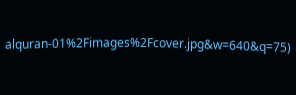alquran-01%2Fimages%2Fcover.jpg&w=640&q=75)